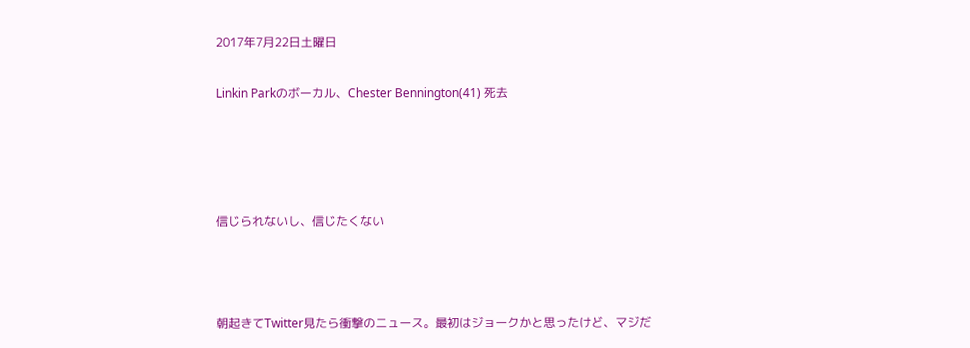2017年7月22日土曜日

Linkin Parkのボーカル、Chester Bennington(41) 死去




信じられないし、信じたくない



朝起きてTwitter見たら衝撃のニュース。最初はジョークかと思ったけど、マジだ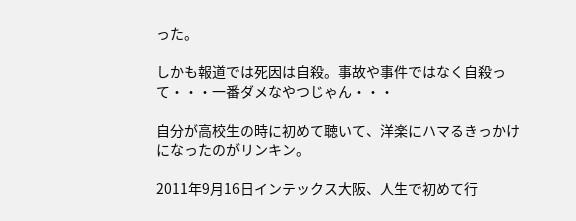った。

しかも報道では死因は自殺。事故や事件ではなく自殺って・・・一番ダメなやつじゃん・・・

自分が高校生の時に初めて聴いて、洋楽にハマるきっかけになったのがリンキン。

2011年9月16日インテックス大阪、人生で初めて行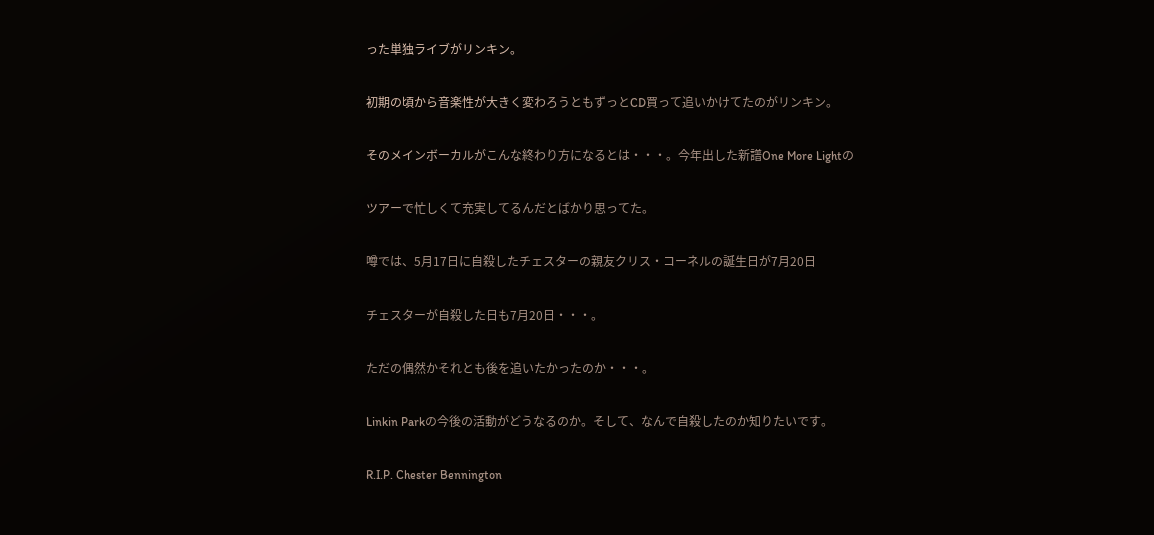った単独ライブがリンキン。

初期の頃から音楽性が大きく変わろうともずっとCD買って追いかけてたのがリンキン。

そのメインボーカルがこんな終わり方になるとは・・・。今年出した新譜One More Lightの

ツアーで忙しくて充実してるんだとばかり思ってた。

噂では、5月17日に自殺したチェスターの親友クリス・コーネルの誕生日が7月20日

チェスターが自殺した日も7月20日・・・。

ただの偶然かそれとも後を追いたかったのか・・・。

Linkin Parkの今後の活動がどうなるのか。そして、なんで自殺したのか知りたいです。

R.I.P. Chester Bennington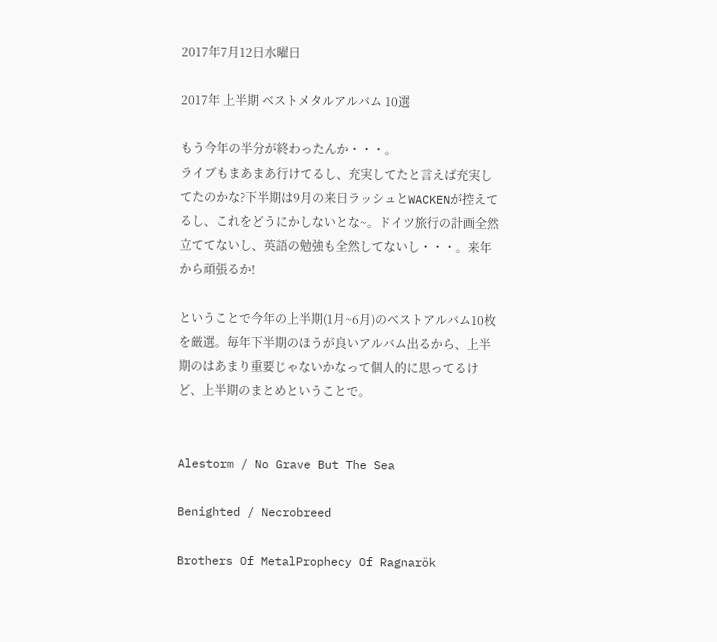2017年7月12日水曜日

2017年 上半期 ベストメタルアルバム 10選

もう今年の半分が終わったんか・・・。
ライブもまあまあ行けてるし、充実してたと言えば充実してたのかな?下半期は9月の来日ラッシュとWACKENが控えてるし、これをどうにかしないとな~。ドイツ旅行の計画全然立ててないし、英語の勉強も全然してないし・・・。来年から頑張るか!

ということで今年の上半期(1月~6月)のベストアルバム10枚を厳選。毎年下半期のほうが良いアルバム出るから、上半期のはあまり重要じゃないかなって個人的に思ってるけど、上半期のまとめということで。


Alestorm / No Grave But The Sea

Benighted / Necrobreed

Brothers Of MetalProphecy Of Ragnarök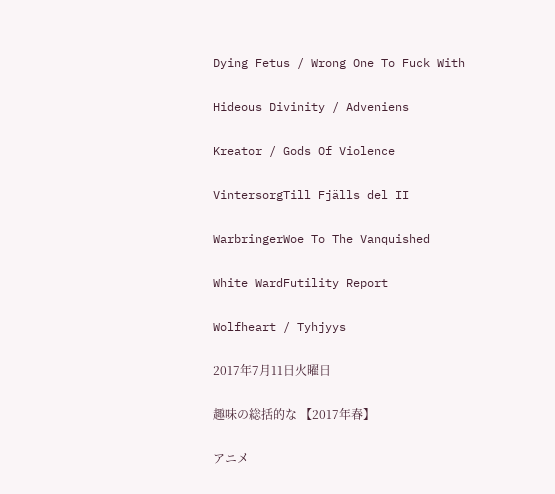Dying Fetus / Wrong One To Fuck With

Hideous Divinity / Adveniens

Kreator / Gods Of Violence

VintersorgTill Fjälls del II

WarbringerWoe To The Vanquished

White WardFutility Report

Wolfheart / Tyhjyys

2017年7月11日火曜日

趣味の総括的な 【2017年春】

アニメ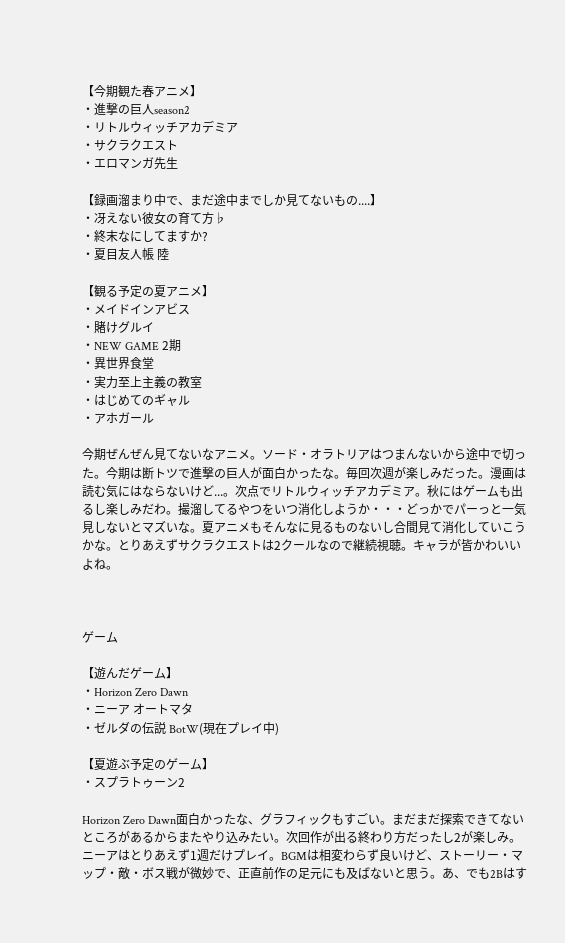【今期観た春アニメ】
・進撃の巨人season2
・リトルウィッチアカデミア
・サクラクエスト
・エロマンガ先生

【録画溜まり中で、まだ途中までしか見てないもの....】
・冴えない彼女の育て方♭
・終末なにしてますか?
・夏目友人帳 陸

【観る予定の夏アニメ】
・メイドインアビス
・賭けグルイ
・NEW GAME 2期
・異世界食堂
・実力至上主義の教室
・はじめてのギャル
・アホガール

今期ぜんぜん見てないなアニメ。ソード・オラトリアはつまんないから途中で切った。今期は断トツで進撃の巨人が面白かったな。毎回次週が楽しみだった。漫画は読む気にはならないけど...。次点でリトルウィッチアカデミア。秋にはゲームも出るし楽しみだわ。撮溜してるやつをいつ消化しようか・・・どっかでパーっと一気見しないとマズいな。夏アニメもそんなに見るものないし合間見て消化していこうかな。とりあえずサクラクエストは2クールなので継続視聴。キャラが皆かわいいよね。



ゲーム

【遊んだゲーム】
・Horizon Zero Dawn
・ニーア オートマタ
・ゼルダの伝説 BotW(現在プレイ中)

【夏遊ぶ予定のゲーム】
・スプラトゥーン2

Horizon Zero Dawn面白かったな、グラフィックもすごい。まだまだ探索できてないところがあるからまたやり込みたい。次回作が出る終わり方だったし2が楽しみ。ニーアはとりあえず1週だけプレイ。BGMは相変わらず良いけど、ストーリー・マップ・敵・ボス戦が微妙で、正直前作の足元にも及ばないと思う。あ、でも2Bはす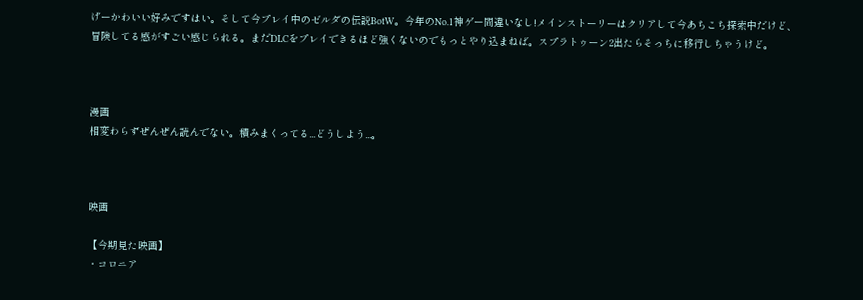げーかわいい好みですはい。そして今プレイ中のゼルダの伝説BotW。今年のNo.1神ゲー間違いなし!メインストーリーはクリアして今あちこち探索中だけど、冒険してる感がすごい感じられる。まだDLCをプレイできるほど強くないのでもっとやり込まねば。スプラトゥーン2出たらそっちに移行しちゃうけど。



漫画
相変わらずぜんぜん読んでない。積みまくってる...どうしよう...。



映画

【今期見た映画】
・コロニア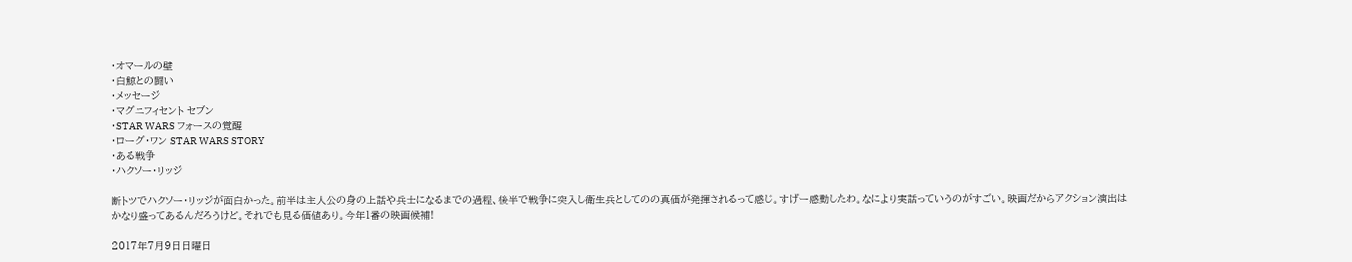・オマールの壁
・白鯨との闘い
・メッセージ
・マグニフィセント セブン
・STAR WARS フォースの覚醒
・ローグ・ワン STAR WARS STORY
・ある戦争
・ハクソー・リッジ

断トツでハクソー・リッジが面白かった。前半は主人公の身の上話や兵士になるまでの過程、後半で戦争に突入し衛生兵としてのの真価が発揮されるって感じ。すげー感動したわ。なにより実話っていうのがすごい。映画だからアクション演出はかなり盛ってあるんだろうけど。それでも見る価値あり。今年1番の映画候補!

2017年7月9日日曜日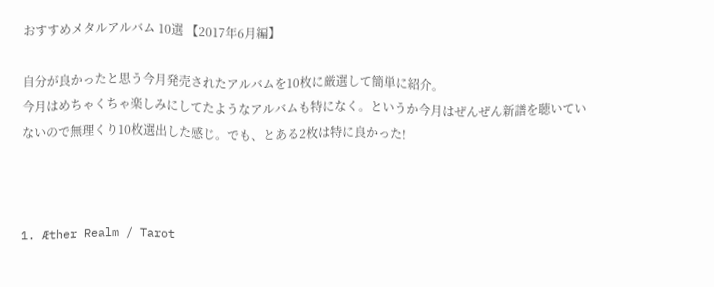おすすめメタルアルバム 10選 【2017年6月編】

自分が良かったと思う今月発売されたアルバムを10枚に厳選して簡単に紹介。
今月はめちゃくちゃ楽しみにしてたようなアルバムも特になく。というか今月はぜんぜん新譜を聴いていないので無理くり10枚選出した感じ。でも、とある2枚は特に良かった!



1. Æther Realm / Tarot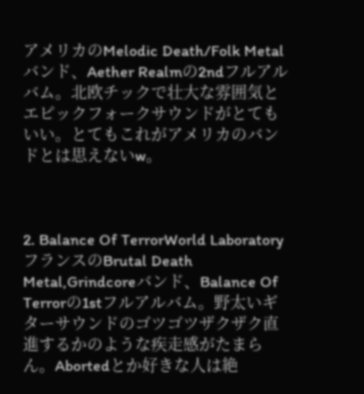アメリカのMelodic Death/Folk Metalバンド、Aether Realmの2ndフルアルバム。北欧チックで壮大な雰囲気とエピックフォークサウンドがとてもいい。とてもこれがアメリカのバンドとは思えないw。



2. Balance Of TerrorWorld Laboratory
フランスのBrutal Death Metal,Grindcoreバンド、Balance Of Terrorの1stフルアルバム。野太いギターサウンドのゴツゴツザクザク直進するかのような疾走感がたまらん。Abortedとか好きな人は絶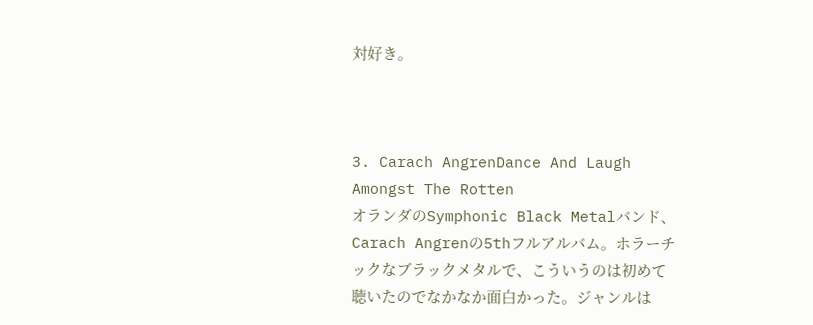対好き。



3. Carach AngrenDance And Laugh Amongst The Rotten
オランダのSymphonic Black Metalバンド、Carach Angrenの5thフルアルバム。ホラーチックなブラックメタルで、こういうのは初めて聴いたのでなかなか面白かった。ジャンルは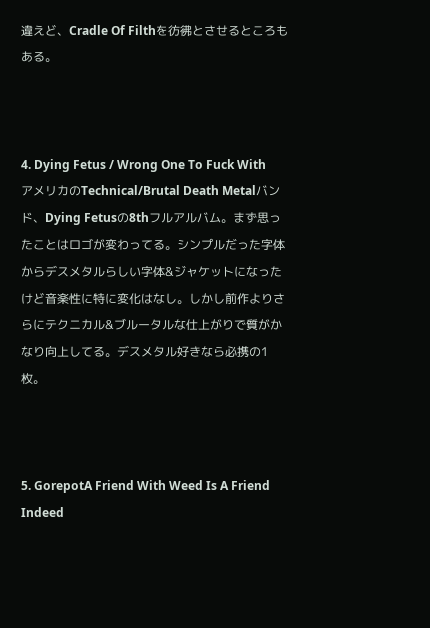違えど、Cradle Of Filthを彷彿とさせるところもある。



4. Dying Fetus / Wrong One To Fuck With
アメリカのTechnical/Brutal Death Metalバンド、Dying Fetusの8thフルアルバム。まず思ったことはロゴが変わってる。シンプルだった字体からデスメタルらしい字体&ジャケットになったけど音楽性に特に変化はなし。しかし前作よりさらにテクニカル&ブルータルな仕上がりで質がかなり向上してる。デスメタル好きなら必携の1枚。



5. GorepotA Friend With Weed Is A Friend Indeed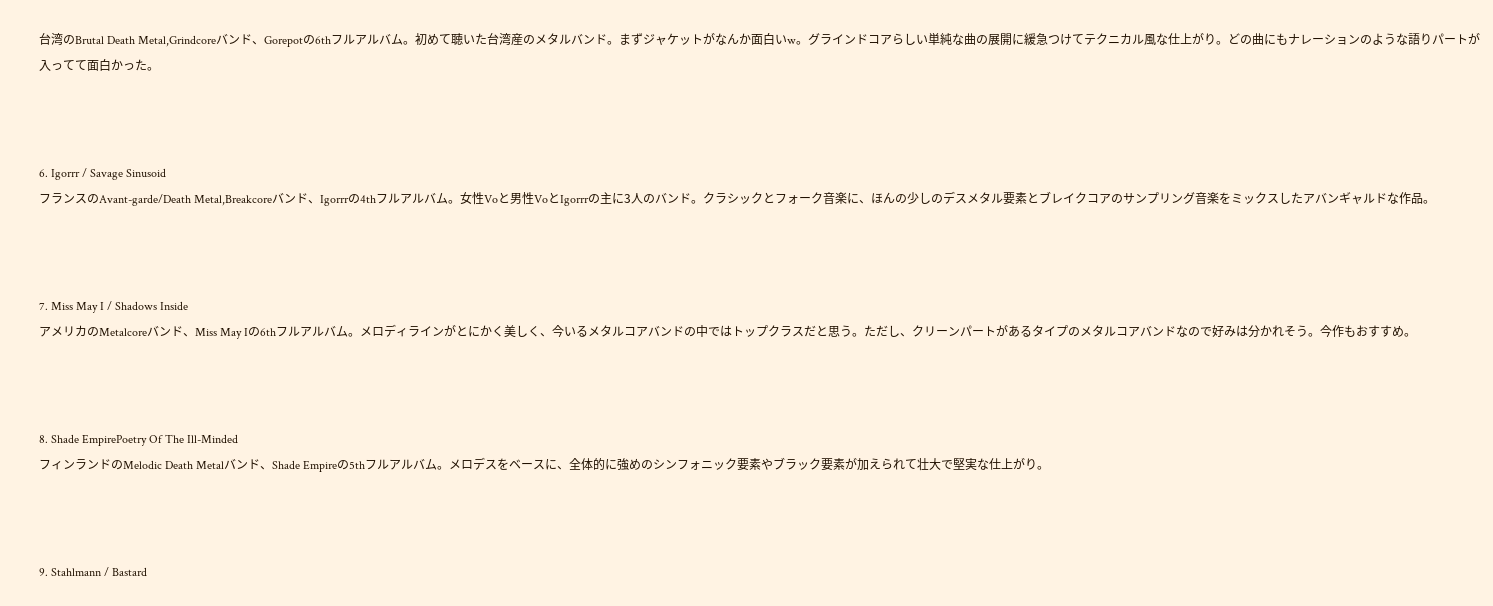台湾のBrutal Death Metal,Grindcoreバンド、Gorepotの6thフルアルバム。初めて聴いた台湾産のメタルバンド。まずジャケットがなんか面白いw。グラインドコアらしい単純な曲の展開に緩急つけてテクニカル風な仕上がり。どの曲にもナレーションのような語りパートが入ってて面白かった。



6. Igorrr / Savage Sinusoid
フランスのAvant-garde/Death Metal,Breakcoreバンド、Igorrrの4thフルアルバム。女性Voと男性VoとIgorrrの主に3人のバンド。クラシックとフォーク音楽に、ほんの少しのデスメタル要素とブレイクコアのサンプリング音楽をミックスしたアバンギャルドな作品。



7. Miss May I / Shadows Inside
アメリカのMetalcoreバンド、Miss May Iの6thフルアルバム。メロディラインがとにかく美しく、今いるメタルコアバンドの中ではトップクラスだと思う。ただし、クリーンパートがあるタイプのメタルコアバンドなので好みは分かれそう。今作もおすすめ。



8. Shade EmpirePoetry Of The Ill-Minded
フィンランドのMelodic Death Metalバンド、Shade Empireの5thフルアルバム。メロデスをベースに、全体的に強めのシンフォニック要素やブラック要素が加えられて壮大で堅実な仕上がり。



9. Stahlmann / Bastard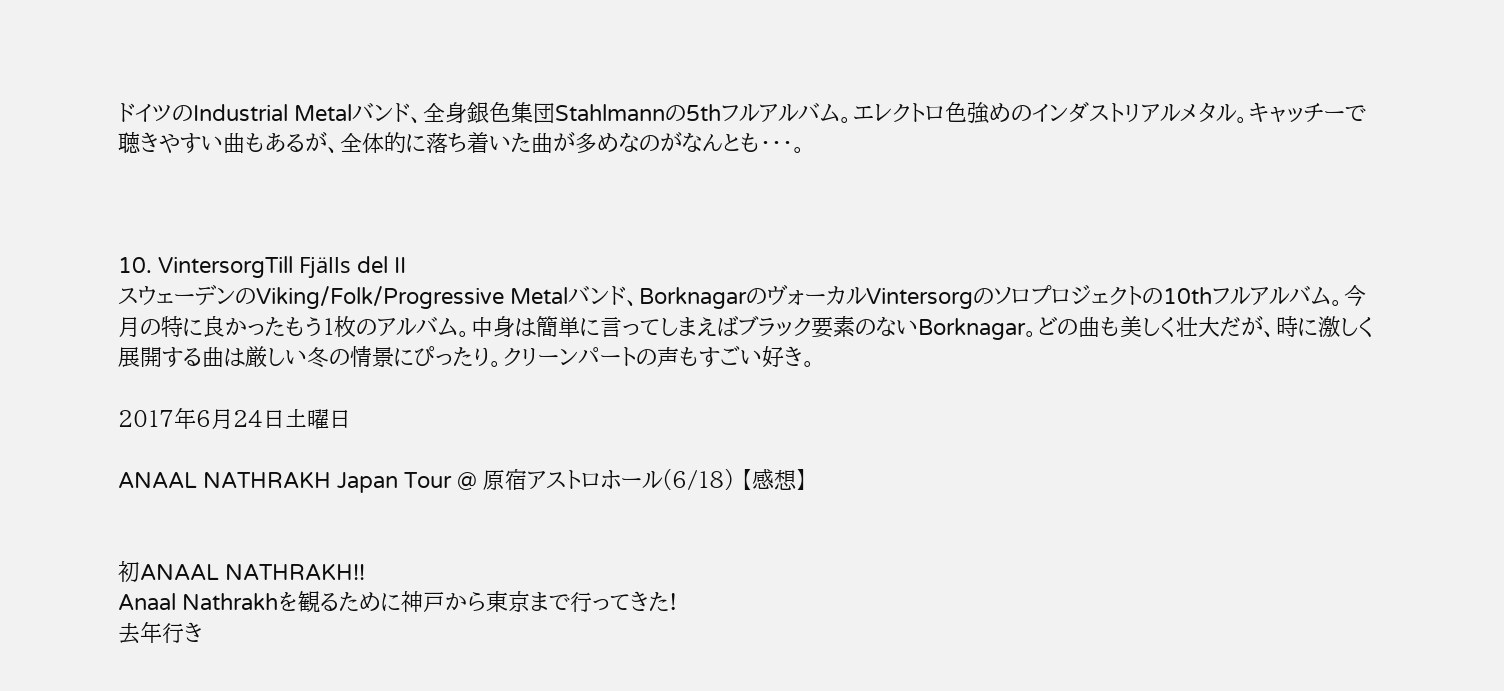ドイツのIndustrial Metalバンド、全身銀色集団Stahlmannの5thフルアルバム。エレクトロ色強めのインダストリアルメタル。キャッチーで聴きやすい曲もあるが、全体的に落ち着いた曲が多めなのがなんとも・・・。



10. VintersorgTill Fjälls del II
スウェーデンのViking/Folk/Progressive Metalバンド、BorknagarのヴォーカルVintersorgのソロプロジェクトの10thフルアルバム。今月の特に良かったもう1枚のアルバム。中身は簡単に言ってしまえばブラック要素のないBorknagar。どの曲も美しく壮大だが、時に激しく展開する曲は厳しい冬の情景にぴったり。クリーンパートの声もすごい好き。

2017年6月24日土曜日

ANAAL NATHRAKH Japan Tour @ 原宿アストロホール(6/18) 【感想】


初ANAAL NATHRAKH!!
Anaal Nathrakhを観るために神戸から東京まで行ってきた!
去年行き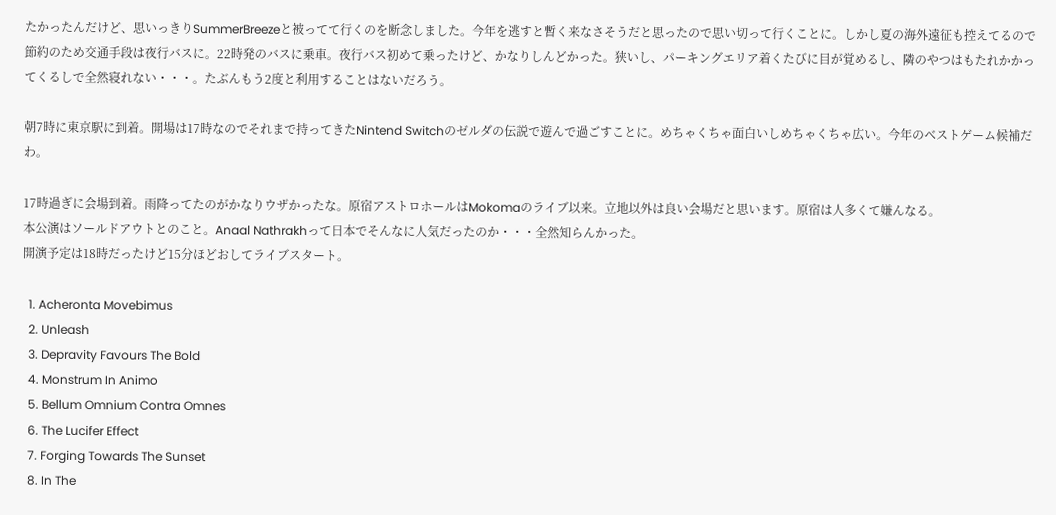たかったんだけど、思いっきりSummerBreezeと被ってて行くのを断念しました。今年を逃すと暫く来なさそうだと思ったので思い切って行くことに。しかし夏の海外遠征も控えてるので節約のため交通手段は夜行バスに。22時発のバスに乗車。夜行バス初めて乗ったけど、かなりしんどかった。狭いし、パーキングエリア着くたびに目が覚めるし、隣のやつはもたれかかってくるしで全然寝れない・・・。たぶんもう2度と利用することはないだろう。

朝7時に東京駅に到着。開場は17時なのでそれまで持ってきたNintend Switchのゼルダの伝説で遊んで過ごすことに。めちゃくちゃ面白いしめちゃくちゃ広い。今年のベストゲーム候補だわ。

17時過ぎに会場到着。雨降ってたのがかなりウザかったな。原宿アストロホールはMokomaのライブ以来。立地以外は良い会場だと思います。原宿は人多くて嫌んなる。
本公演はソールドアウトとのこと。Anaal Nathrakhって日本でそんなに人気だったのか・・・全然知らんかった。
開演予定は18時だったけど15分ほどおしてライブスタート。

  1. Acheronta Movebimus
  2. Unleash
  3. Depravity Favours The Bold
  4. Monstrum In Animo
  5. Bellum Omnium Contra Omnes
  6. The Lucifer Effect
  7. Forging Towards The Sunset
  8. In The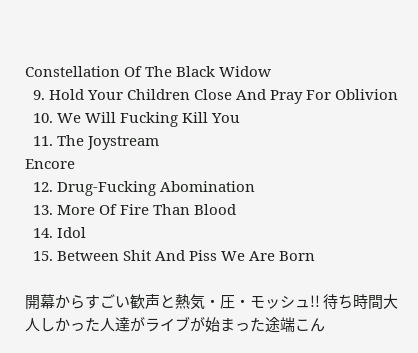Constellation Of The Black Widow
  9. Hold Your Children Close And Pray For Oblivion
  10. We Will Fucking Kill You
  11. The Joystream
Encore
  12. Drug-Fucking Abomination
  13. More Of Fire Than Blood
  14. Idol
  15. Between Shit And Piss We Are Born

開幕からすごい歓声と熱気・圧・モッシュ!! 待ち時間大人しかった人達がライブが始まった途端こん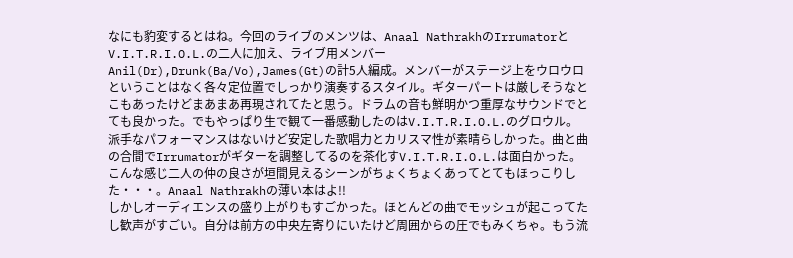なにも豹変するとはね。今回のライブのメンツは、Anaal NathrakhのIrrumatorとV.I.T.R.I.O.L.の二人に加え、ライブ用メンバーAnil(Dr),Drunk(Ba/Vo),James(Gt)の計5人編成。メンバーがステージ上をウロウロということはなく各々定位置でしっかり演奏するスタイル。ギターパートは厳しそうなとこもあったけどまあまあ再現されてたと思う。ドラムの音も鮮明かつ重厚なサウンドでとても良かった。でもやっぱり生で観て一番感動したのはV.I.T.R.I.O.L.のグロウル。派手なパフォーマンスはないけど安定した歌唱力とカリスマ性が素晴らしかった。曲と曲の合間でIrrumatorがギターを調整してるのを茶化すV.I.T.R.I.O.L.は面白かった。こんな感じ二人の仲の良さが垣間見えるシーンがちょくちょくあってとてもほっこりした・・・。Anaal Nathrakhの薄い本はよ!!
しかしオーディエンスの盛り上がりもすごかった。ほとんどの曲でモッシュが起こってたし歓声がすごい。自分は前方の中央左寄りにいたけど周囲からの圧でもみくちゃ。もう流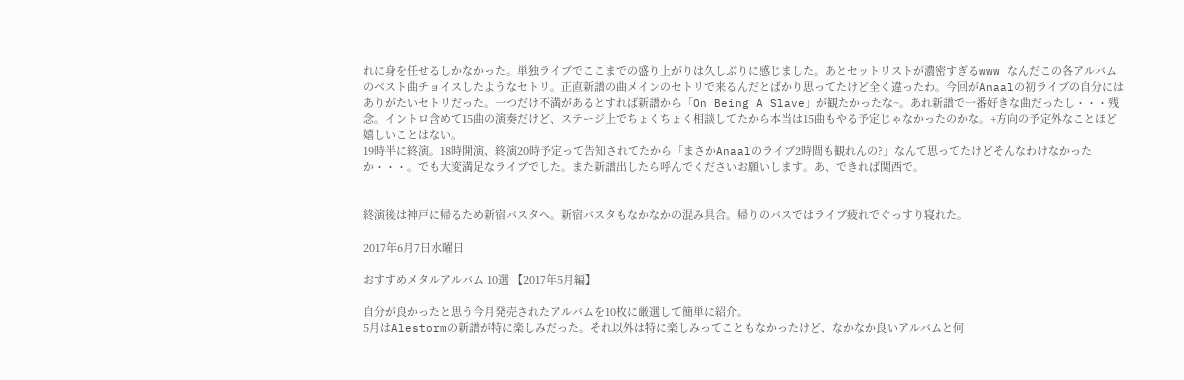れに身を任せるしかなかった。単独ライブでここまでの盛り上がりは久しぶりに感じました。あとセットリストが濃密すぎるwww なんだこの各アルバムのベスト曲チョイスしたようなセトリ。正直新譜の曲メインのセトリで来るんだとばかり思ってたけど全く違ったわ。今回がAnaalの初ライブの自分にはありがたいセトリだった。一つだけ不満があるとすれば新譜から「On Being A Slave」が観たかったな~。あれ新譜で一番好きな曲だったし・・・残念。イントロ含めて15曲の演奏だけど、ステージ上でちょくちょく相談してたから本当は15曲もやる予定じゃなかったのかな。+方向の予定外なことほど嬉しいことはない。
19時半に終演。18時開演、終演20時予定って告知されてたから「まさかAnaalのライブ2時間も観れんの?」なんて思ってたけどそんなわけなかったか・・・。でも大変満足なライブでした。また新譜出したら呼んでくださいお願いします。あ、できれば関西で。


終演後は神戸に帰るため新宿バスタへ。新宿バスタもなかなかの混み具合。帰りのバスではライブ疲れでぐっすり寝れた。

2017年6月7日水曜日

おすすめメタルアルバム 10選 【2017年5月編】

自分が良かったと思う今月発売されたアルバムを10枚に厳選して簡単に紹介。
5月はAlestormの新譜が特に楽しみだった。それ以外は特に楽しみってこともなかったけど、なかなか良いアルバムと何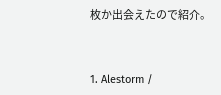枚か出会えたので紹介。



1. Alestorm /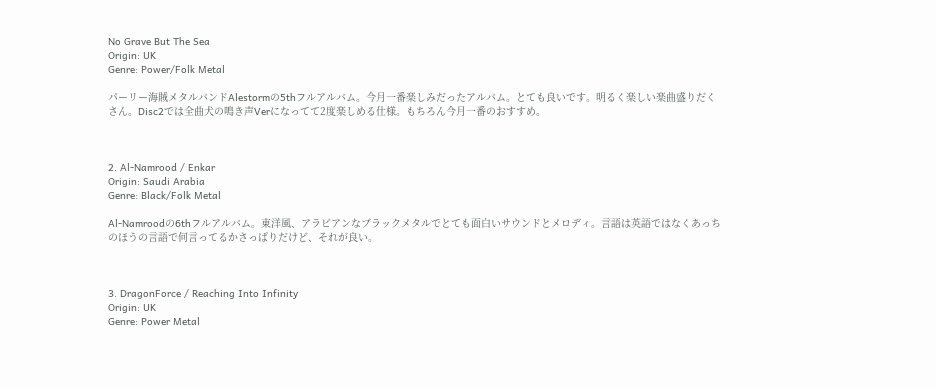No Grave But The Sea
Origin: UK
Genre: Power/Folk Metal

パーリー海賊メタルバンドAlestormの5thフルアルバム。今月一番楽しみだったアルバム。とても良いです。明るく楽しい楽曲盛りだくさん。Disc2では全曲犬の鳴き声Verになってて2度楽しめる仕様。もちろん今月一番のおすすめ。



2. Al-Namrood / Enkar
Origin: Saudi Arabia
Genre: Black/Folk Metal

Al-Namroodの6thフルアルバム。東洋風、アラビアンなブラックメタルでとても面白いサウンドとメロディ。言語は英語ではなくあっちのほうの言語で何言ってるかさっぱりだけど、それが良い。



3. DragonForce / Reaching Into Infinity
Origin: UK
Genre: Power Metal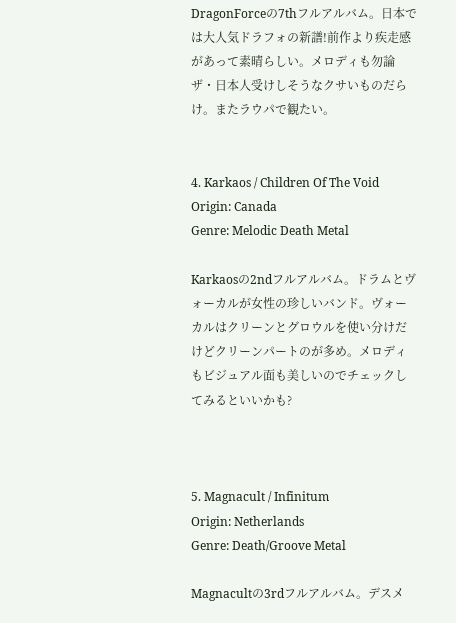DragonForceの7thフルアルバム。日本では大人気ドラフォの新譜!前作より疾走感があって素晴らしい。メロディも勿論ザ・日本人受けしそうなクサいものだらけ。またラウパで観たい。


4. Karkaos / Children Of The Void
Origin: Canada
Genre: Melodic Death Metal

Karkaosの2ndフルアルバム。ドラムとヴォーカルが女性の珍しいバンド。ヴォーカルはクリーンとグロウルを使い分けだけどクリーンパートのが多め。メロディもビジュアル面も美しいのでチェックしてみるといいかも?



5. Magnacult / Infinitum
Origin: Netherlands
Genre: Death/Groove Metal

Magnacultの3rdフルアルバム。デスメ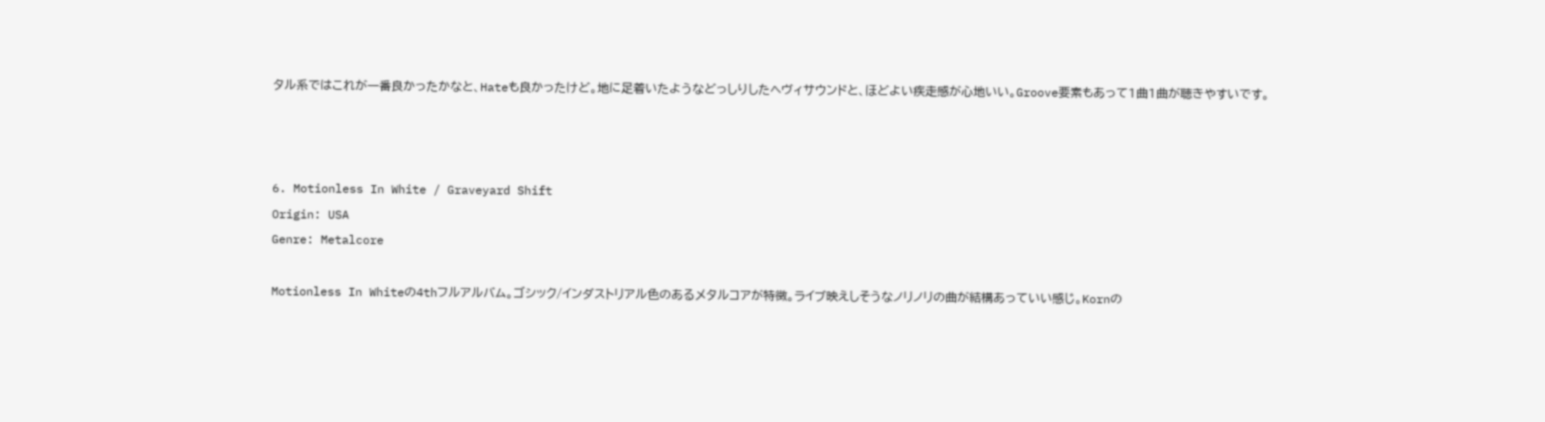タル系ではこれが一番良かったかなと、Hateも良かったけど。地に足着いたようなどっしりしたヘヴィサウンドと、ほどよい疾走感が心地いい。Groove要素もあって1曲1曲が聴きやすいです。



6. Motionless In White / Graveyard Shift
Origin: USA
Genre: Metalcore

Motionless In Whiteの4thフルアルバム。ゴシック/インダストリアル色のあるメタルコアが特徴。ライブ映えしそうなノリノリの曲が結構あっていい感じ。Kornの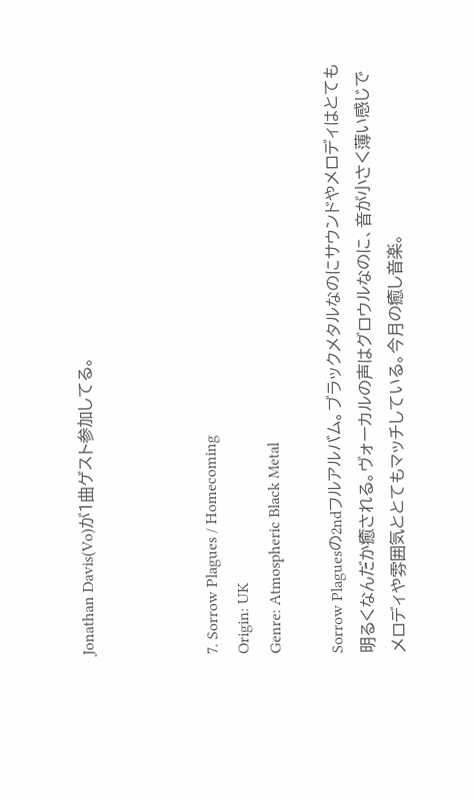Jonathan Davis(Vo)が1曲ゲスト参加してる。



7. Sorrow Plagues / Homecoming
Origin: UK
Genre: Atmospheric Black Metal

Sorrow Plaguesの2ndフルアルバム。ブラックメタルなのにサウンドやメロディはとても明るくなんだか癒される。ヴォーカルの声はグロウルなのに、音が小さく薄い感じでメロディや雰囲気ととてもマッチしている。今月の癒し音楽。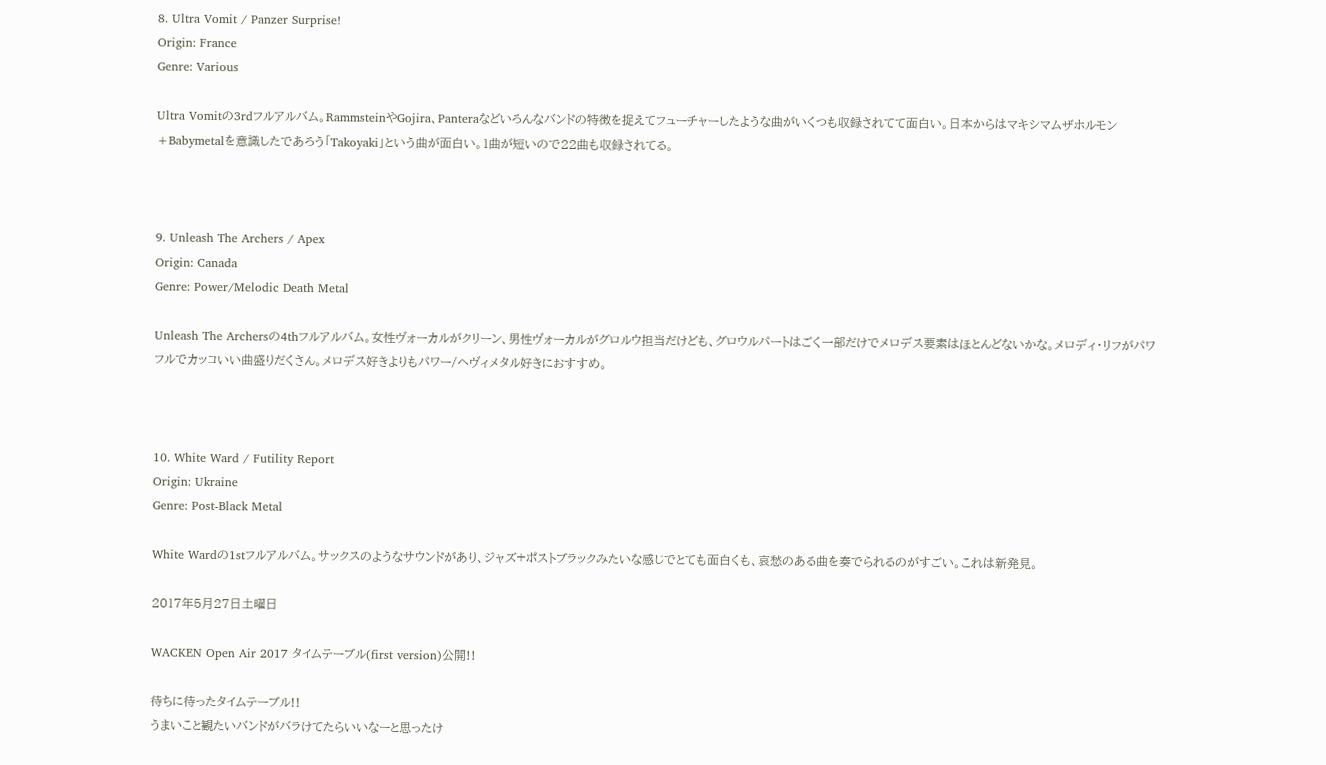8. Ultra Vomit / Panzer Surprise!
Origin: France
Genre: Various

Ultra Vomitの3rdフルアルバム。RammsteinやGojira、Panteraなどいろんなバンドの特徴を捉えてフューチャーしたような曲がいくつも収録されてて面白い。日本からはマキシマムザホルモン+Babymetalを意識したであろう「Takoyaki」という曲が面白い。1曲が短いので22曲も収録されてる。



9. Unleash The Archers / Apex
Origin: Canada
Genre: Power/Melodic Death Metal

Unleash The Archersの4thフルアルバム。女性ヴォーカルがクリーン、男性ヴォーカルがグロルウ担当だけども、グロウルパートはごく一部だけでメロデス要素はほとんどないかな。メロディ・リフがパワフルでカッコいい曲盛りだくさん。メロデス好きよりもパワー/ヘヴィメタル好きにおすすめ。



10. White Ward / Futility Report
Origin: Ukraine
Genre: Post-Black Metal

White Wardの1stフルアルバム。サックスのようなサウンドがあり、ジャズ+ポストブラックみたいな感じでとても面白くも、哀愁のある曲を奏でられるのがすごい。これは新発見。

2017年5月27日土曜日

WACKEN Open Air 2017 タイムテーブル(first version)公開!!

待ちに待ったタイムテーブル!!
うまいこと観たいバンドがバラけてたらいいなーと思ったけ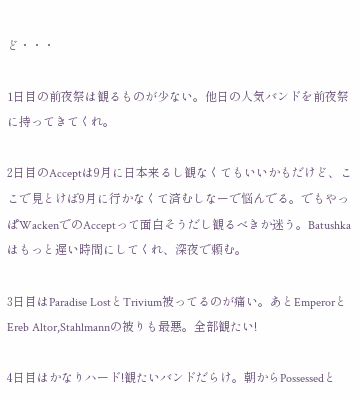ど・・・

1日目の前夜祭は観るものが少ない。他日の人気バンドを前夜祭に持ってきてくれ。

2日目のAcceptは9月に日本来るし観なくてもいいかもだけど、ここで見とけば9月に行かなくて済むしなーで悩んでる。でもやっぱWackenでのAcceptって面白そうだし観るべきか迷う。Batushkaはもっと遅い時間にしてくれ、深夜で頼む。

3日目はParadise LostとTrivium被ってるのが痛い。あとEmperorとEreb Altor,Stahlmannの被りも最悪。全部観たい!

4日目はかなりハード!観たいバンドだらけ。朝からPossessedと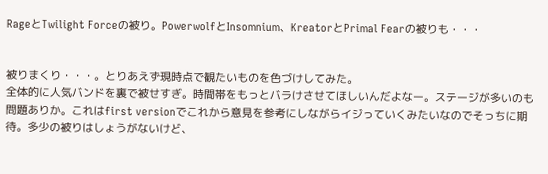RageとTwilight Forceの被り。PowerwolfとInsomnium、KreatorとPrimal Fearの被りも・・・


被りまくり・・・。とりあえず現時点で観たいものを色づけしてみた。
全体的に人気バンドを裏で被せすぎ。時間帯をもっとバラけさせてほしいんだよなー。ステージが多いのも問題ありか。これはfirst versionでこれから意見を参考にしながらイジっていくみたいなのでそっちに期待。多少の被りはしょうがないけど、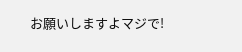お願いしますよマジで!